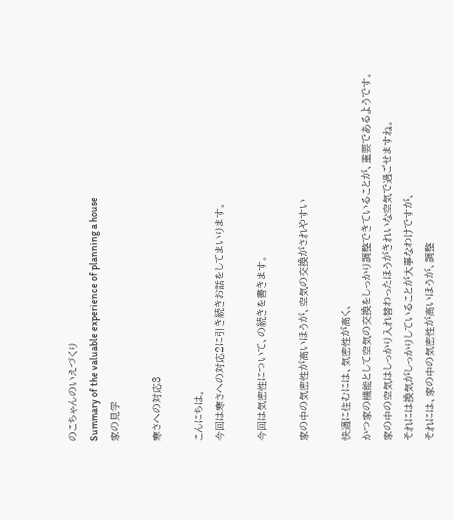のこちゃんのいえづくり
Summary of the valuable experience of planning a house
家の見学

寒さへの対応3

こんにちは。
今回は寒さへの対応2に引き続きお話をしてまいります。

今回は気密性について、の続きを書きます。

家の中の気密性が高いほうが、空気の交換がされやすい

快適に住むには、気密性が高く、
かつ家の機能として空気の交換をしっかり調整できていることが、重要であるようです。
家の中の空気はしっかり入れ替わったほうがきれいな空気で過ごせますね。
それには換気がしっかりしていることが大事なわけですが、
それには、家の中の気密性が高いほうが、調整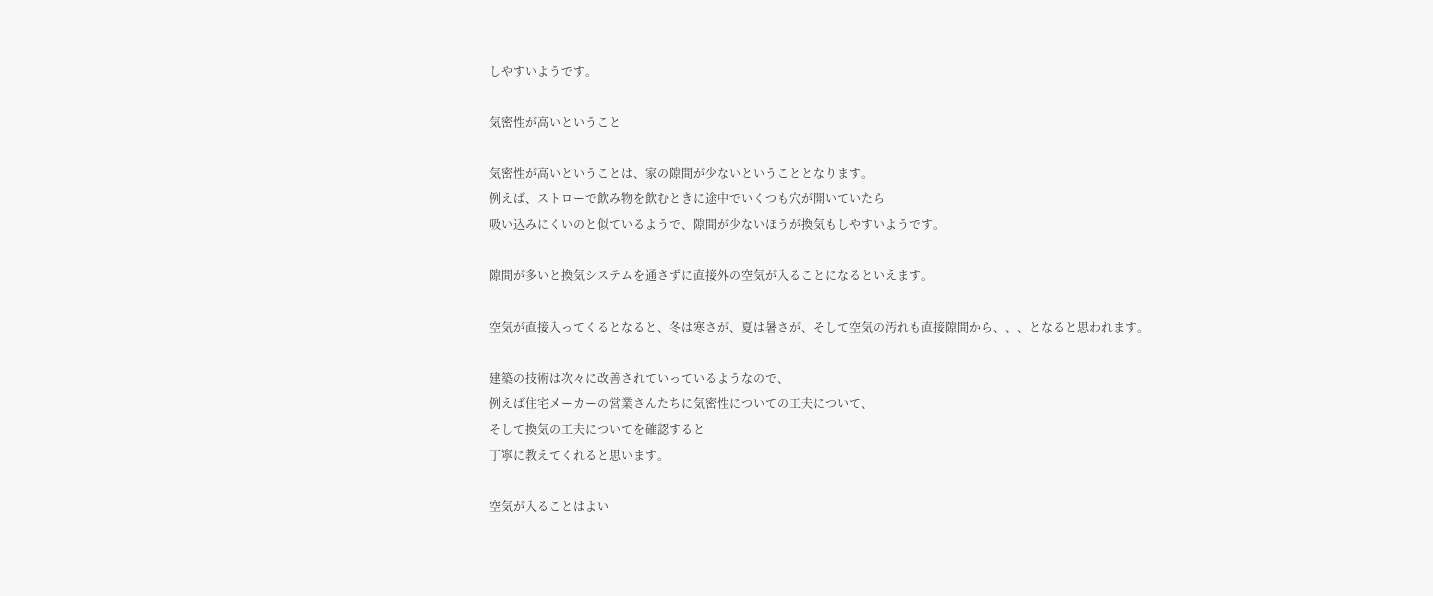しやすいようです。

気密性が高いということ

気密性が高いということは、家の隙間が少ないということとなります。
例えば、ストローで飲み物を飲むときに途中でいくつも穴が開いていたら
吸い込みにくいのと似ているようで、隙間が少ないほうが換気もしやすいようです。

隙間が多いと換気システムを通さずに直接外の空気が入ることになるといえます。

空気が直接入ってくるとなると、冬は寒さが、夏は暑さが、そして空気の汚れも直接隙間から、、、となると思われます。

建築の技術は次々に改善されていっているようなので、
例えば住宅メーカーの営業さんたちに気密性についての工夫について、
そして換気の工夫についてを確認すると
丁寧に教えてくれると思います。

空気が入ることはよい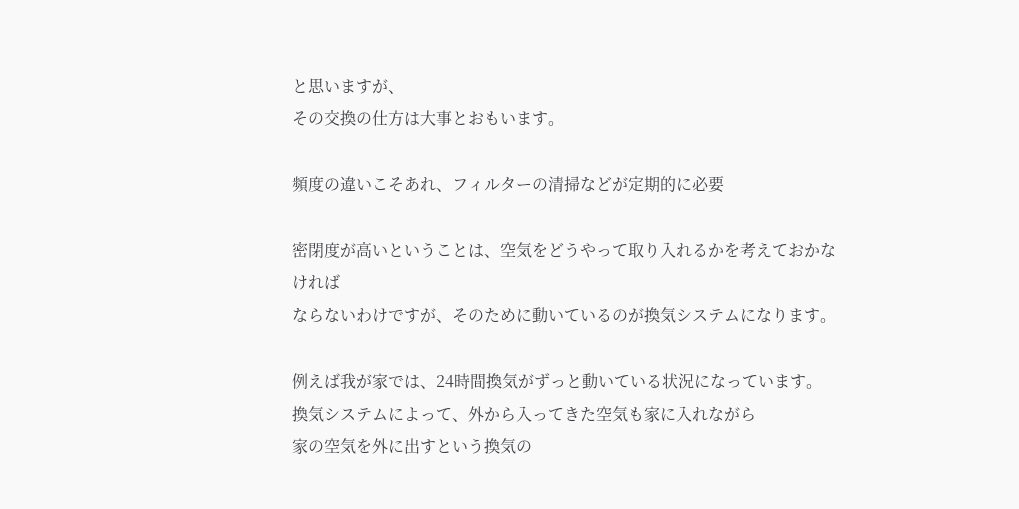と思いますが、
その交換の仕方は大事とおもいます。

頻度の違いこそあれ、フィルターの清掃などが定期的に必要

密閉度が高いということは、空気をどうやって取り入れるかを考えておかなければ
ならないわけですが、そのために動いているのが換気システムになります。

例えば我が家では、24時間換気がずっと動いている状況になっています。
換気システムによって、外から入ってきた空気も家に入れながら
家の空気を外に出すという換気の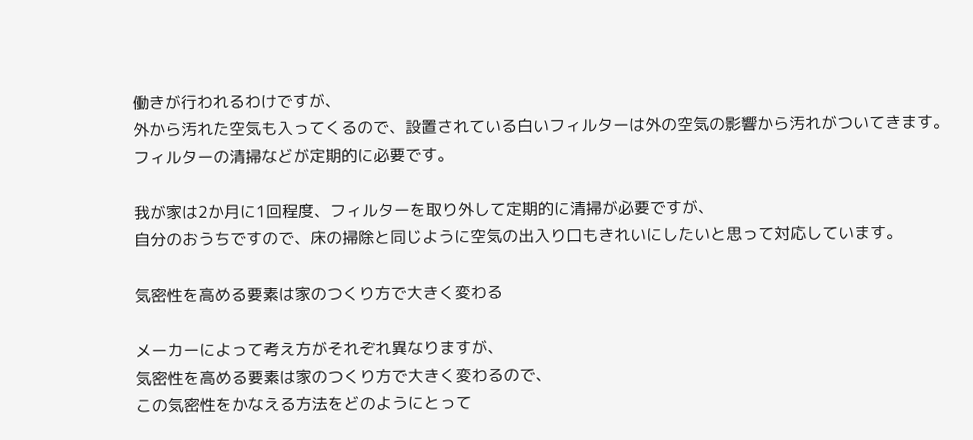働きが行われるわけですが、
外から汚れた空気も入ってくるので、設置されている白いフィルターは外の空気の影響から汚れがついてきます。
フィルターの清掃などが定期的に必要です。

我が家は2か月に1回程度、フィルターを取り外して定期的に清掃が必要ですが、
自分のおうちですので、床の掃除と同じように空気の出入り口もきれいにしたいと思って対応しています。

気密性を高める要素は家のつくり方で大きく変わる

メーカーによって考え方がそれぞれ異なりますが、
気密性を高める要素は家のつくり方で大きく変わるので、
この気密性をかなえる方法をどのようにとって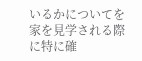いるかについてを家を見学される際に特に確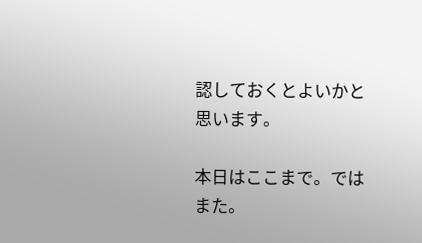認しておくとよいかと思います。

本日はここまで。ではまた。